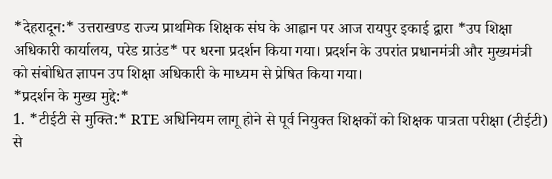*देहरादून:* उत्तराखण्ड राज्य प्राथमिक शिक्षक संघ के आह्वान पर आज रायपुर इकाई द्वारा *उप शिक्षा अधिकारी कार्यालय, परेड ग्राउंड* पर धरना प्रदर्शन किया गया। प्रदर्शन के उपरांत प्रधानमंत्री और मुख्यमंत्री को संबोधित ज्ञापन उप शिक्षा अधिकारी के माध्यम से प्रेषित किया गया।
*प्रदर्शन के मुख्य मुद्दे:*
1. *टीईटी से मुक्ति:* RTE अधिनियम लागू होने से पूर्व नियुक्त शिक्षकों को शिक्षक पात्रता परीक्षा (टीईटी) से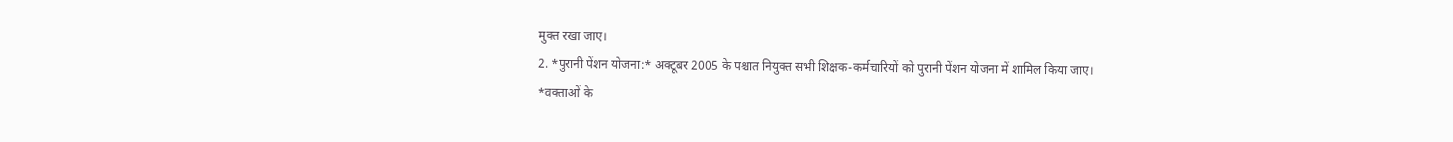मुक्त रखा जाए।
2. *पुरानी पेंशन योजना:* अक्टूबर 2005 के पश्चात नियुक्त सभी शिक्षक-कर्मचारियों को पुरानी पेंशन योजना में शामिल किया जाए।
*वक्ताओं के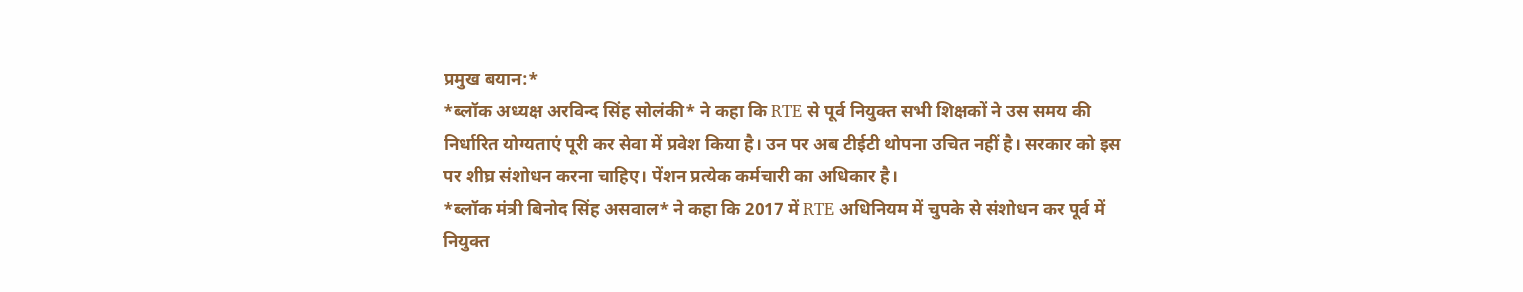प्रमुख बयान:*
*ब्लॉक अध्यक्ष अरविन्द सिंह सोलंकी* ने कहा कि RTE से पूर्व नियुक्त सभी शिक्षकों ने उस समय की निर्धारित योग्यताएं पूरी कर सेवा में प्रवेश किया है। उन पर अब टीईटी थोपना उचित नहीं है। सरकार को इस पर शीघ्र संशोधन करना चाहिए। पेंशन प्रत्येक कर्मचारी का अधिकार है।
*ब्लॉक मंत्री बिनोद सिंह असवाल* ने कहा कि 2017 में RTE अधिनियम में चुपके से संशोधन कर पूर्व में नियुक्त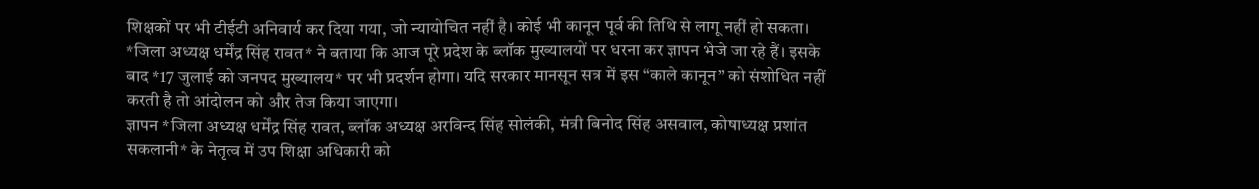शिक्षकों पर भी टीईटी अनिवार्य कर दिया गया, जो न्यायोचित नहीं है। कोई भी कानून पूर्व की तिथि से लागू नहीं हो सकता।
*जिला अध्यक्ष धर्मेंद्र सिंह रावत* ने बताया कि आज पूरे प्रदेश के ब्लॉक मुख्यालयों पर धरना कर ज्ञापन भेजे जा रहे हैं। इसके बाद *17 जुलाई को जनपद मुख्यालय* पर भी प्रदर्शन होगा। यदि सरकार मानसून सत्र में इस “काले कानून” को संशोधित नहीं करती है तो आंदोलन को और तेज किया जाएगा।
ज्ञापन *जिला अध्यक्ष धर्मेंद्र सिंह रावत, ब्लॉक अध्यक्ष अरविन्द सिंह सोलंकी, मंत्री बिनोद सिंह असवाल, कोषाध्यक्ष प्रशांत सकलानी* के नेतृत्व में उप शिक्षा अधिकारी को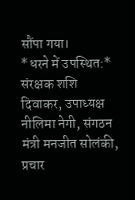सौंपा गया।
*धरने में उपस्थित:* संरक्षक शशि दिवाकर, उपाध्यक्ष नीलिमा नेगी, संगठन मंत्री मनजीत सोलंकी, प्रचार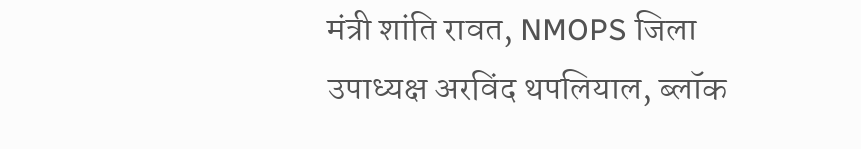मंत्री शांति रावत, NMOPS जिला उपाध्यक्ष अरविंद थपलियाल, ब्लॉक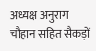अध्यक्ष अनुराग चौहान सहित सैकड़ों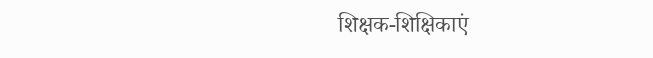शिक्षक-शिक्षिकाएं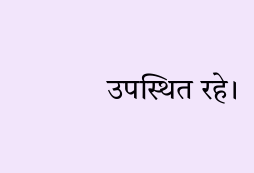उपस्थित रहे।